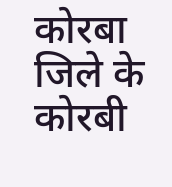कोरबा जिले के कोरबी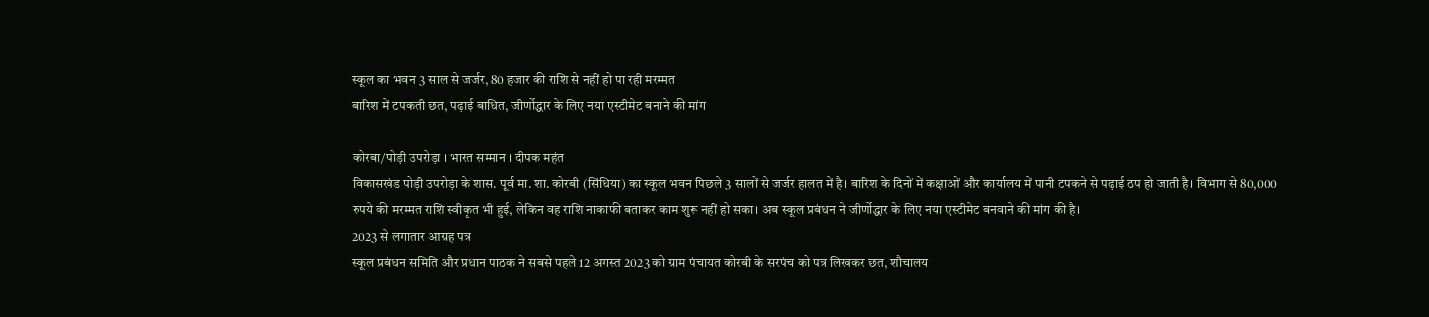स्कूल का भवन 3 साल से जर्जर, 80 हजार की राशि से नहीं हो पा रही मरम्मत
बारिश में टपकती छत, पढ़ाई बाधित, जीर्णोद्धार के लिए नया एस्टीमेट बनाने की मांग

कोरबा/पोड़ी उपरोड़ा । भारत सम्मान । दीपक महंत
विकासखंड पोड़ी उपरोड़ा के शास. पूर्व मा. शा. कोरबी (सिंधिया) का स्कूल भवन पिछले 3 सालों से जर्जर हालत में है। बारिश के दिनों में कक्षाओं और कार्यालय में पानी टपकने से पढ़ाई ठप हो जाती है। विभाग से 80,000 रुपये की मरम्मत राशि स्वीकृत भी हुई, लेकिन वह राशि नाकाफी बताकर काम शुरू नहीं हो सका। अब स्कूल प्रबंधन ने जीर्णोद्धार के लिए नया एस्टीमेट बनवाने की मांग की है।
2023 से लगातार आग्रह पत्र
स्कूल प्रबंधन समिति और प्रधान पाठक ने सबसे पहले 12 अगस्त 2023 को ग्राम पंचायत कोरबी के सरपंच को पत्र लिखकर छत, शौचालय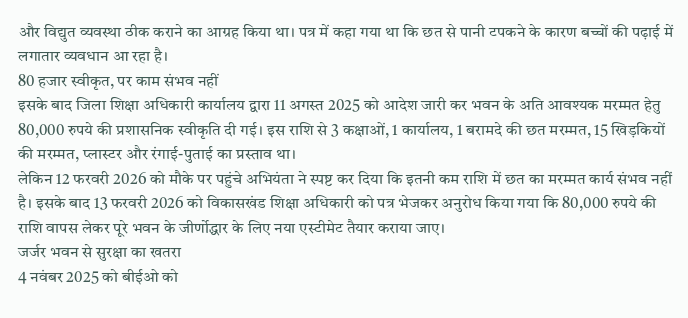और विद्युत व्यवस्था ठीक कराने का आग्रह किया था। पत्र में कहा गया था कि छत से पानी टपकने के कारण बच्चों की पढ़ाई में लगातार व्यवधान आ रहा है।
80 हजार स्वीकृत, पर काम संभव नहीं
इसके बाद जिला शिक्षा अधिकारी कार्यालय द्वारा 11 अगस्त 2025 को आदेश जारी कर भवन के अति आवश्यक मरम्मत हेतु 80,000 रुपये की प्रशासनिक स्वीकृति दी गई। इस राशि से 3 कक्षाओं, 1 कार्यालय, 1 बरामदे की छत मरम्मत, 15 खिड़कियों की मरम्मत, प्लास्टर और रंगाई-पुताई का प्रस्ताव था।
लेकिन 12 फरवरी 2026 को मौके पर पहुंचे अभियंता ने स्पष्ट कर दिया कि इतनी कम राशि में छत का मरम्मत कार्य संभव नहीं है। इसके बाद 13 फरवरी 2026 को विकासखंड शिक्षा अधिकारी को पत्र भेजकर अनुरोध किया गया कि 80,000 रुपये की राशि वापस लेकर पूरे भवन के जीर्णोद्धार के लिए नया एस्टीमेट तैयार कराया जाए।
जर्जर भवन से सुरक्षा का खतरा
4 नवंबर 2025 को बीईओ को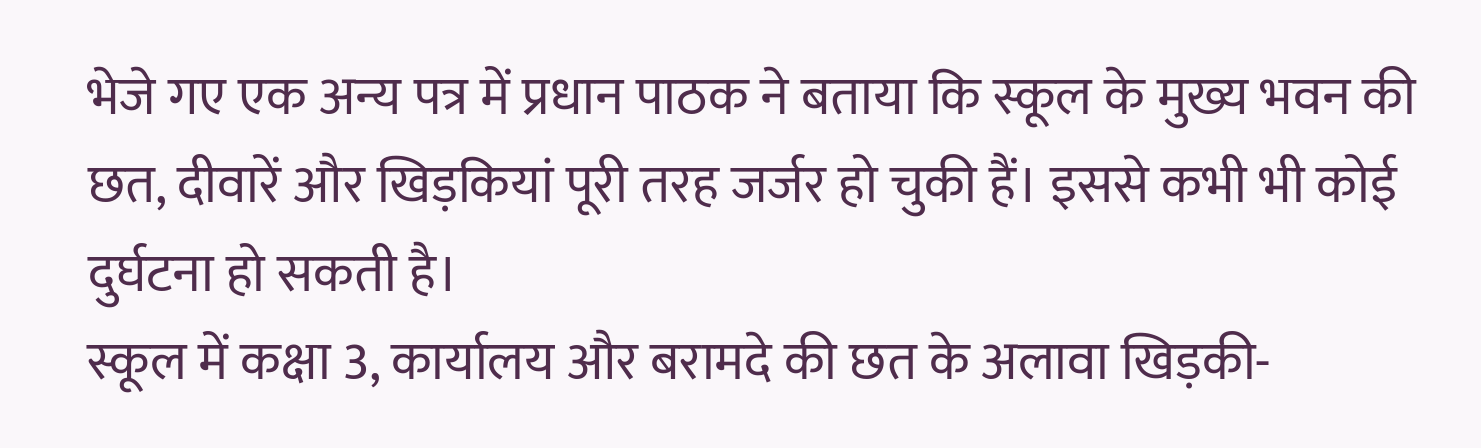भेजे गए एक अन्य पत्र में प्रधान पाठक ने बताया कि स्कूल के मुख्य भवन की छत, दीवारें और खिड़कियां पूरी तरह जर्जर हो चुकी हैं। इससे कभी भी कोई दुर्घटना हो सकती है।
स्कूल में कक्षा 3, कार्यालय और बरामदे की छत के अलावा खिड़की-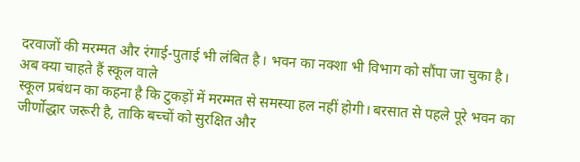दरवाजों की मरम्मत और रंगाई-पुताई भी लंबित है। भवन का नक्शा भी विभाग को सौंपा जा चुका है।
अब क्या चाहते हैं स्कूल वाले
स्कूल प्रबंधन का कहना है कि टुकड़ों में मरम्मत से समस्या हल नहीं होगी। बरसात से पहले पूरे भवन का जीर्णोद्धार जरूरी है, ताकि बच्चों को सुरक्षित और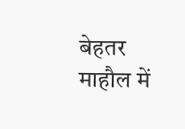बेहतर माहौल में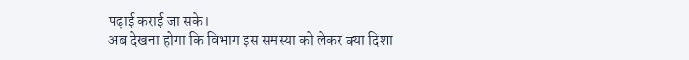पढ़ाई कराई जा सके।
अब देखना होगा कि विभाग इस समस्या को लेकर क्या दिशा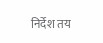निर्देश तय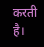करती है।